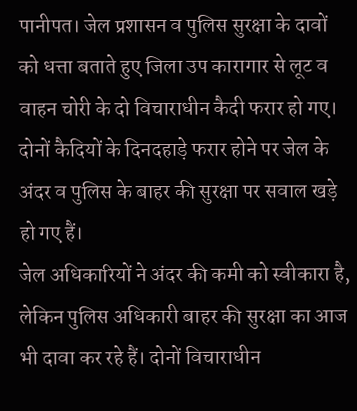पानीपत। जेल प्रशासन व पुलिस सुरक्षा के दावों को धत्ता बताते हुए जिला उप कारागार से लूट व वाहन चोरी के दो विचाराधीन कैदी फरार हो गए। दोनों कैदियों के दिनदहाड़े फरार होने पर जेल के अंदर व पुलिस के बाहर की सुरक्षा पर सवाल खड़े हो गए हैं।
जेल अधिकारियों ने अंदर की कमी को स्वीकारा है, लेकिन पुलिस अधिकारी बाहर की सुरक्षा का आज भी दावा कर रहे हैं। दोनों विचाराधीन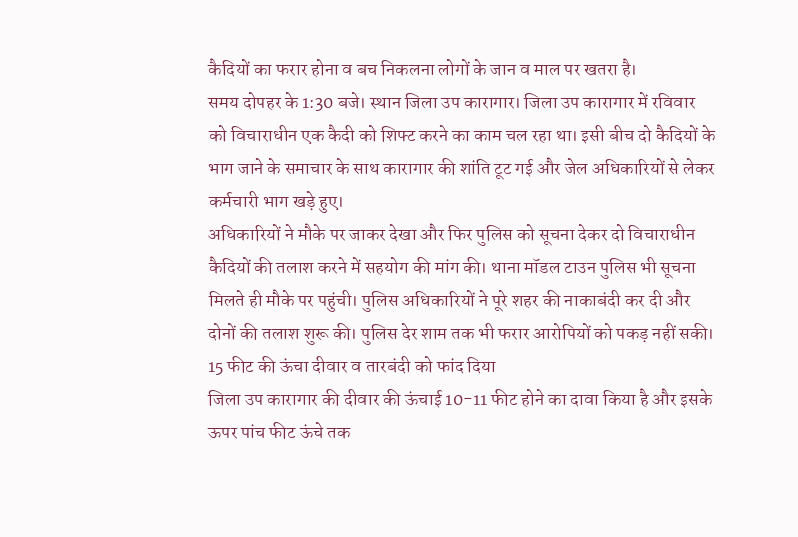कैदियों का फरार होना व बच निकलना लोगों के जान व माल पर खतरा है।
समय दोपहर के 1:30 बजे। स्थान जिला उप कारागार। जिला उप कारागार में रविवार को विचाराधीन एक कैदी को शिफ्ट करने का काम चल रहा था। इसी बीच दो कैदियों के भाग जाने के समाचार के साथ कारागार की शांति टूट गई और जेल अधिकारियों से लेकर कर्मचारी भाग खड़े हुए।
अधिकारियों ने मौके पर जाकर देखा और फिर पुलिस को सूचना देकर दो विचाराधीन कैदियों की तलाश करने में सहयोग की मांग की। थाना मॉडल टाउन पुलिस भी सूचना मिलते ही मौके पर पहुंची। पुलिस अधिकारियों ने पूरे शहर की नाकाबंदी कर दी और दोनों की तलाश शुरू की। पुलिस देर शाम तक भी फरार आरोपियों को पकड़ नहीं सकी।
15 फीट की ऊंचा दीवार व तारबंदी को फांद दिया
जिला उप कारागार की दीवार की ऊंचाई 10-11 फीट होने का दावा किया है और इसके ऊपर पांच फीट ऊंचे तक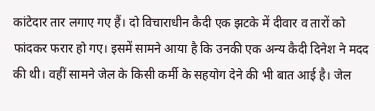कांटेदार तार लगाए गए हैं। दो विचाराधीन कैदी एक झटके में दीवार व तारों को फांदकर फरार हो गए। इसमें सामने आया है कि उनकी एक अन्य कैदी दिनेश ने मदद की थी। वहीं सामने जेल के किसी कर्मी के सहयोग देने की भी बात आई है। जेल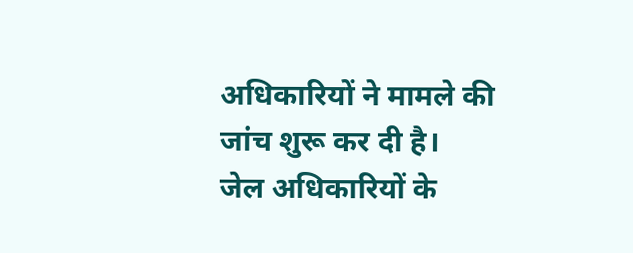अधिकारियों ने मामले की जांच शुरू कर दी है।
जेल अधिकारियों के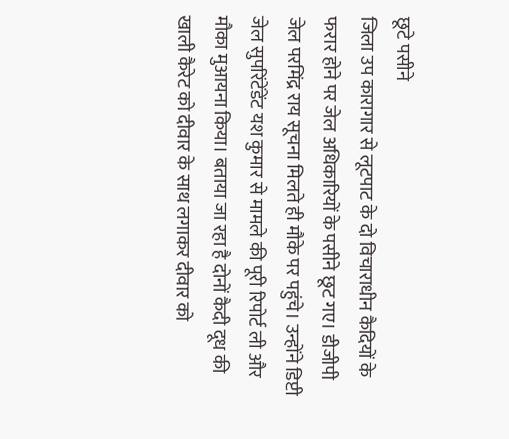छूटे पसीने
जिला उप कारागार से लूटपाट के दो विचाराधीन कैदियों के फरार होने पर जेल अधिकारियों के पसीने छूट गए। डीजीपी जेल परमिंद्र राय सूचना मिलते ही मौके पर पहुंचे। उन्होंने डिप्टी जेल सुपरिंटेंडेंट यश कुमार से मामले की पूरी रिपोर्ट ली और मौका मुआयना किया। बताया जा रहा है दोनों कैदी दूध की खाली कैरेट को दीवार के साथ लगाकर दीवार को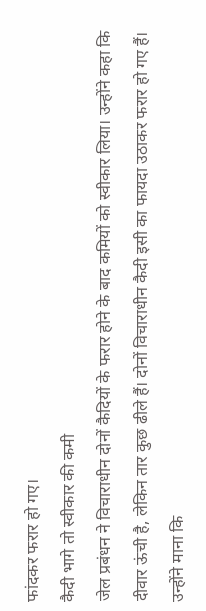फांदकर फरार हो गए।
कैदी भागे तो स्वीकार की कमी
जेल प्रबंधन ने विचाराधीन दोनों कैदियों के फरार होने के बाद कमियों को स्वीकार लिया। उन्होंने कहा कि दीवार ऊंची है, लेकिन तार कुछ ढीले हैं। दोनों विचाराधीन कैदी इसी का फायदा उठाकर फरार हो गए हैं। उन्होंने माना कि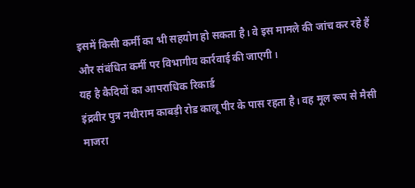इसमें किसी कर्मी का भी सहयोग हो सकता है। वे इस मामले की जांच कर रहे हैं और संबंधित कर्मी पर विभागीय कार्रवाई की जाएगी।
यह है कैदियों का आपराधिक रिकार्ड
इंद्रवीर पुत्र नथीराम काबड़ी रोड कालू पीर के पास रहता है। वह मूल रूप से मैसी माजरा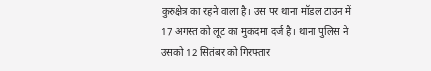कुरुक्षेत्र का रहने वाला है। उस पर थाना मॉडल टाउन में 17 अगस्त को लूट का मुकदमा दर्ज है। थाना पुलिस ने उसको 12 सितंबर को गिरफ्तार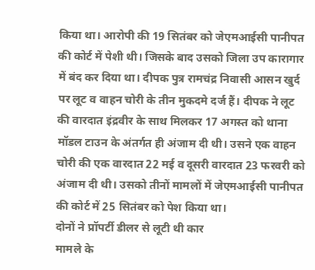किया था। आरोपी की 19 सितंबर को जेएमआईसी पानीपत की कोर्ट में पेशी थी। जिसके बाद उसको जिला उप कारागार में बंद कर दिया था। दीपक पुत्र रामचंद्र निवासी आसन खुर्द पर लूट व वाहन चोरी के तीन मुकदमे दर्ज हैं। दीपक ने लूट की वारदात इंद्रवीर के साथ मिलकर 17 अगस्त को थाना मॉडल टाउन के अंतर्गत ही अंजाम दी थी। उसने एक वाहन चोरी की एक वारदात 22 मई व दूसरी वारदात 23 फरवरी को अंजाम दी थी। उसको तीनों मामलों में जेएमआईसी पानीपत की कोर्ट में 25 सितंबर को पेश किया था।
दोनों ने प्रॉपर्टी डीलर से लूटी थी कार
मामले के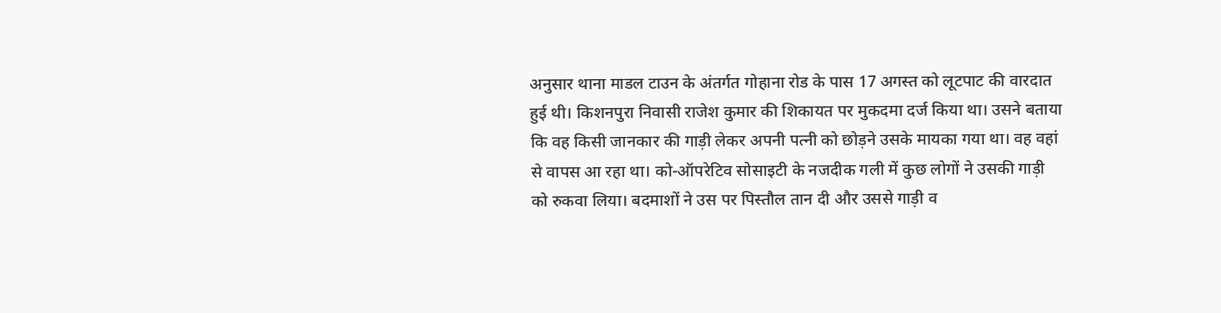अनुसार थाना माडल टाउन के अंतर्गत गोहाना रोड के पास 17 अगस्त को लूटपाट की वारदात हुई थी। किशनपुरा निवासी राजेश कुमार की शिकायत पर मुकदमा दर्ज किया था। उसने बताया कि वह किसी जानकार की गाड़ी लेकर अपनी पत्नी को छोड़ने उसके मायका गया था। वह वहां से वापस आ रहा था। को-ऑपरेटिव सोसाइटी के नजदीक गली में कुछ लोगों ने उसकी गाड़ी को रुकवा लिया। बदमाशों ने उस पर पिस्तौल तान दी और उससे गाड़ी व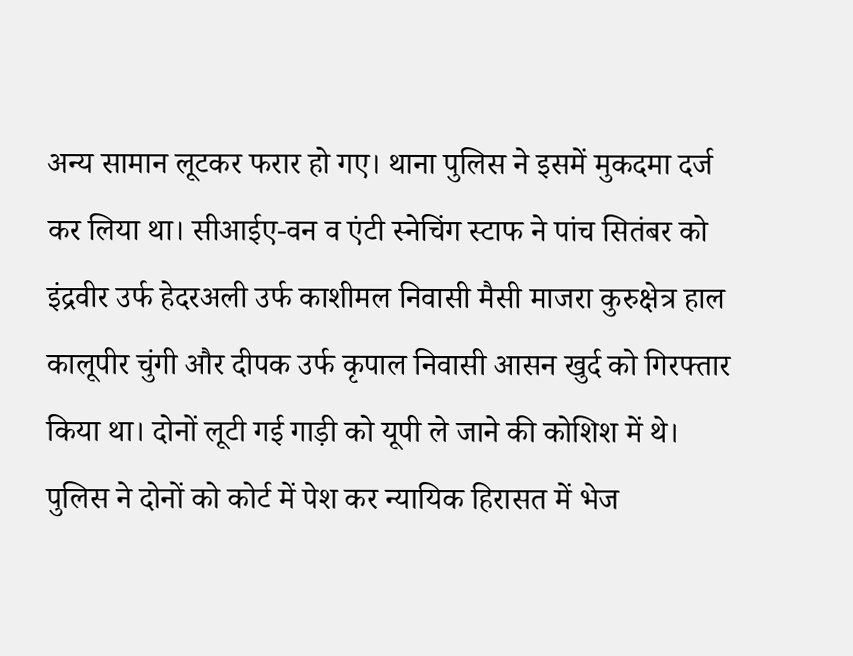अन्य सामान लूटकर फरार हो गए। थाना पुलिस ने इसमें मुकदमा दर्ज कर लिया था। सीआईए-वन व एंटी स्नेचिंग स्टाफ ने पांच सितंबर को इंद्रवीर उर्फ हेदरअली उर्फ काशीमल निवासी मैसी माजरा कुरुक्षेत्र हाल कालूपीर चुंगी और दीपक उर्फ कृपाल निवासी आसन खुर्द को गिरफ्तार किया था। दोनों लूटी गई गाड़ी को यूपी ले जाने की कोशिश में थे। पुलिस ने दोनों को कोर्ट में पेश कर न्यायिक हिरासत में भेज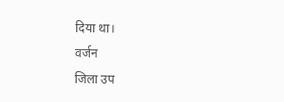दिया था।
वर्जन
जिला उप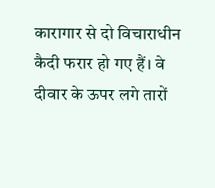कारागार से दो विचाराधीन कैदी फरार हो गए हैं। वे दीवार के ऊपर लगे तारों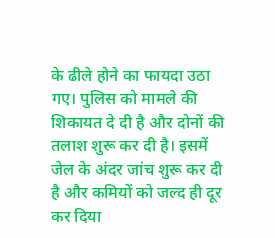के ढीले होने का फायदा उठा गए। पुलिस को मामले की शिकायत दे दी है और दोनों की तलाश शुरू कर दी है। इसमें जेल के अंदर जांच शुरू कर दी है और कमियों को जल्द ही दूर कर दिया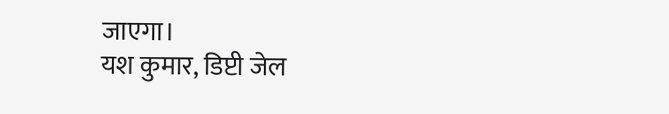जाएगा।
यश कुमार, डिप्टी जेल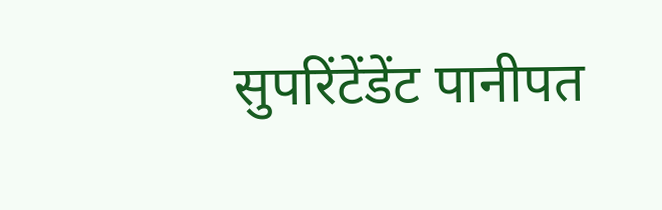सुपरिंटेंडेंट पानीपत